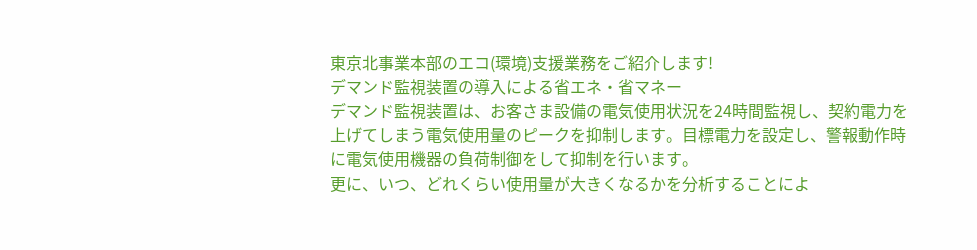東京北事業本部のエコ(環境)支援業務をご紹介します!
デマンド監視装置の導入による省エネ・省マネー
デマンド監視装置は、お客さま設備の電気使用状況を24時間監視し、契約電力を上げてしまう電気使用量のピークを抑制します。目標電力を設定し、警報動作時に電気使用機器の負荷制御をして抑制を行います。
更に、いつ、どれくらい使用量が大きくなるかを分析することによ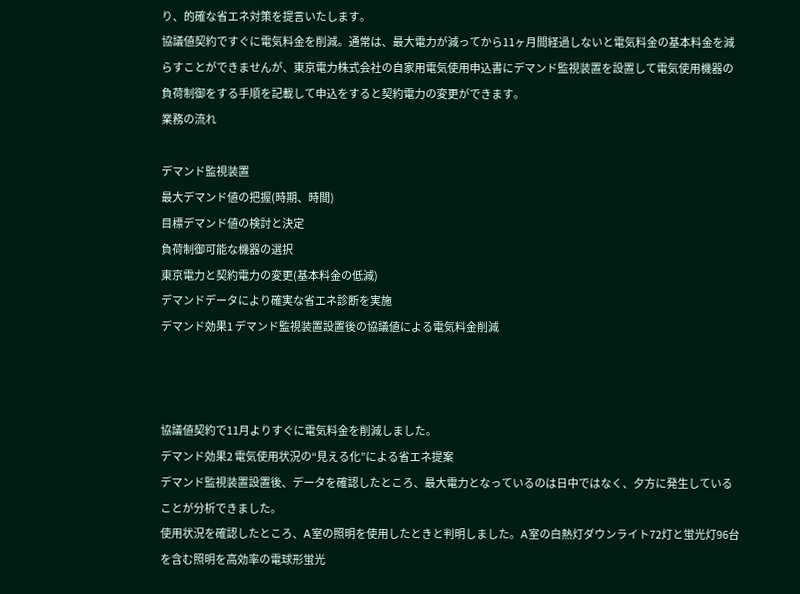り、的確な省エネ対策を提言いたします。
協議値契約ですぐに電気料金を削減。通常は、最大電力が減ってから11ヶ月間経過しないと電気料金の基本料金を減らすことができませんが、東京電力株式会社の自家用電気使用申込書にデマンド監視装置を設置して電気使用機器の負荷制御をする手順を記載して申込をすると契約電力の変更ができます。
業務の流れ

デマンド監視装置
最大デマンド値の把握(時期、時間)
目標デマンド値の検討と決定
負荷制御可能な機器の選択
東京電力と契約電力の変更(基本料金の低減)
デマンドデータにより確実な省エネ診断を実施
デマンド効果1 デマンド監視装置設置後の協議値による電気料金削減



協議値契約で11月よりすぐに電気料金を削減しました。
デマンド効果2 電気使用状況の“見える化”による省エネ提案
デマンド監視装置設置後、データを確認したところ、最大電力となっているのは日中ではなく、夕方に発生していることが分析できました。
使用状況を確認したところ、A室の照明を使用したときと判明しました。A室の白熱灯ダウンライト72灯と蛍光灯96台を含む照明を高効率の電球形蛍光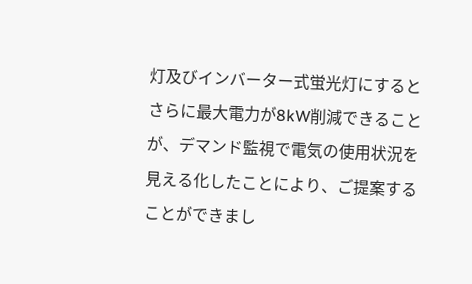灯及びインバーター式蛍光灯にするとさらに最大電力が8kW削減できることが、デマンド監視で電気の使用状況を見える化したことにより、ご提案することができまし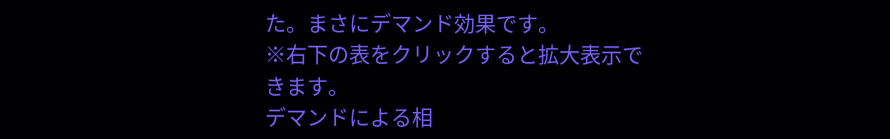た。まさにデマンド効果です。
※右下の表をクリックすると拡大表示できます。
デマンドによる相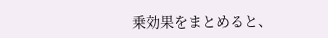乗効果をまとめると、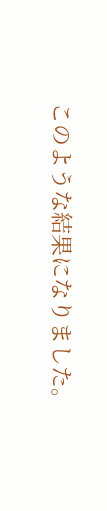このような結果になりました。